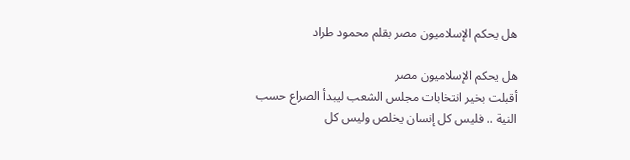هل يحكم الإسلاميون مصر بقلم محمود طراد

هل يحكم الإسلاميون مصر
أقبلت بخير انتخابات مجلس الشعب ليبدأ الصراع حسب النية .. فليس كل إنسان يخلص وليس كل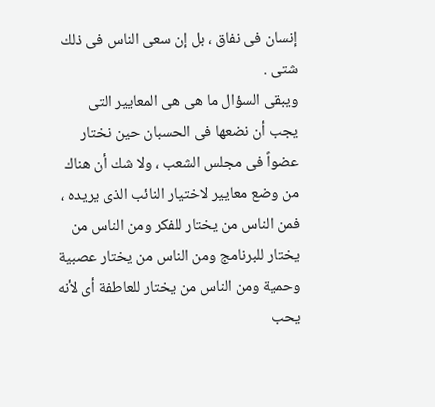إنسان فى نفاق ، بل إن سعى الناس فى ذلك شتى .
ويبقى السؤال ما هى هى المعايير التى يجب أن نضعها فى الحسبان حين نختار عضواً فى مجلس الشعب ، ولا شك أن هناك من وضع معايير لاختيار النائب الذى يريده ، فمن الناس من يختار للفكر ومن الناس من يختار للبرنامج ومن الناس من يختار عصبية وحمية ومن الناس من يختار للعاطفة أى لأنه يحب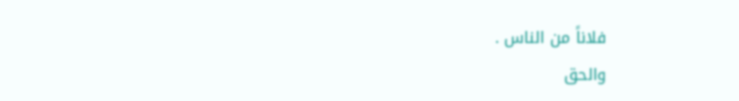فلاناً من الناس .
والحق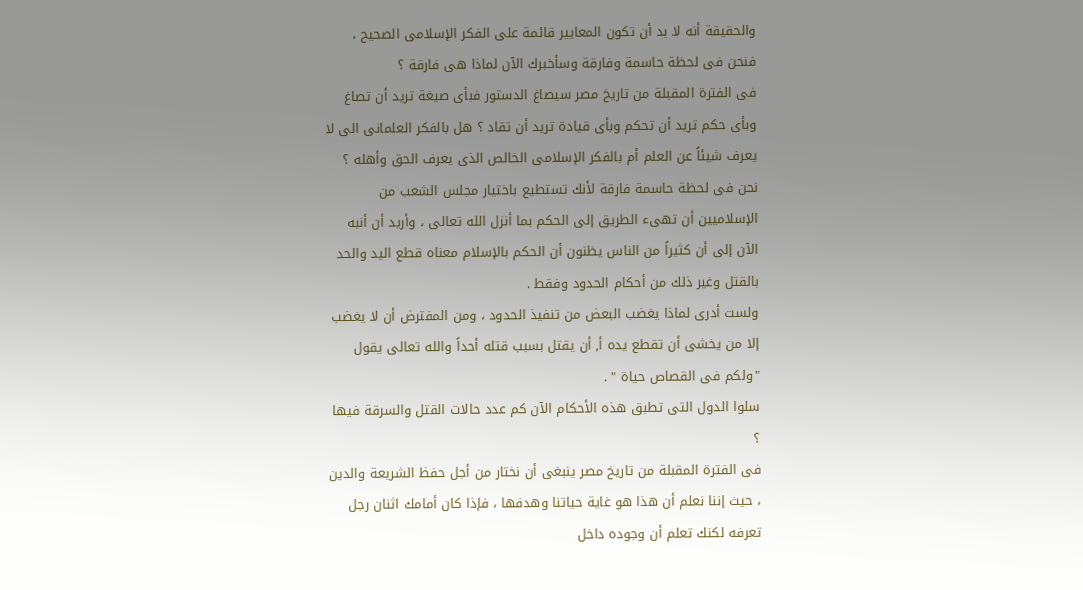والحقيقة أنه لا بد أن تكون المعايير قائمة على الفكر الإسلامى الصحيح ، فنحن فى لحظة حاسمة وفارقة وسأخبرك الآن لماذا هى فارقة ؟
فى الفترة المقبلة من تاريخ مصر سيصاغ الدستور فبأى صيغة تريد أن تصاغ وبأى حكم تريد أن تحكم وبأى قيادة تريد أن تقاد ؟ هل بالفكر العلمانى الى لا يعرف شيئاً عن العلم أم بالفكر الإسلامى الخالص الذى يعرف الحق وأهله ؟
نحن فى لحظة حاسمة فارقة لأنك تستطيع باختيار مجلس الشعب من الإسلاميين أن تهىء الطريق إلى الحكم بما أنزل الله تعالى ، وأريد أن أنبه الآن إلى أن كثيراً من الناس يظنون أن الحكم بالإسلام معناه قطع اليد والحد بالقتل وغير ذلك من أحكام الحدود وفقط .
ولست أدرى لماذا يغضب البعض من تنفيذ الحدود ، ومن المفترض أن لا يغضب إلا من يخشى أن تقطع يده أ, أن يقتل بسبب قتله أحداً والله تعالى يقول "ولكم فى القصاص حياة " .
سلوا الدول التى تطبق هذه الأحكام الآن كم عدد حالات القتل والسرقة فيها ؟
فى الفترة المقبلة من تاريخ مصر ينبغى أن نختار من أجل حفظ الشريعة والدين ، حيث إننا نعلم أن هذا هو غاية حياتنا وهدفها ، فإذا كان أمامك اثنان رجل تعرفه لكنك تعلم أن وجوده داخل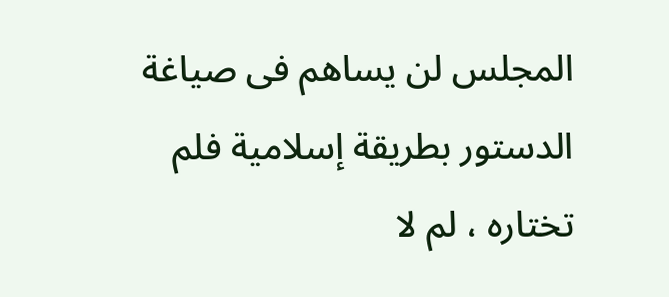المجلس لن يساهم فى صياغة الدستور بطريقة إسلامية فلم تختاره ، لم لا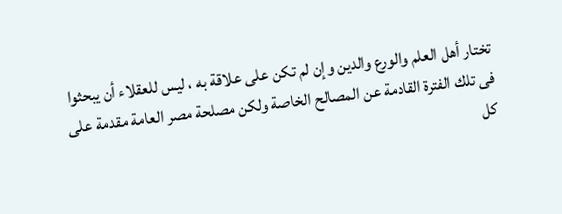تختار أهل العلم والورع والدين وإن لم تكن على علاقة به ، ليس للعقلاء أن يبحثوا فى تلك الفترة القادمة عن المصالح الخاصة ولكن مصلحة مصر العامة مقدمة على كل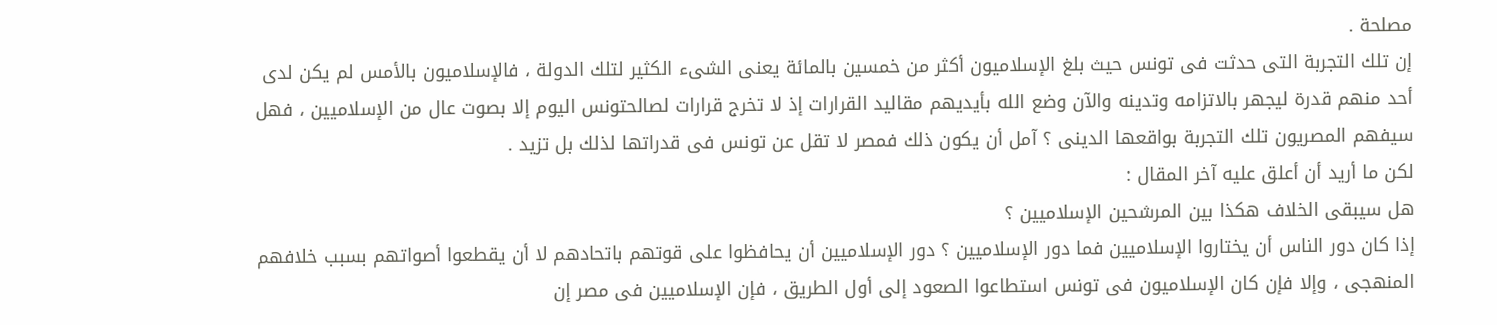مصلحة .
إن تلك التجربة التى حدثت فى تونس حيث بلغ الإسلاميون أكثر من خمسين بالمائة يعنى الشىء الكثير لتلك الدولة ، فالإسلاميون بالأمس لم يكن لدى أحد منهم قدرة ليجهر بالاتزامه وتدينه والآن وضع الله بأيديهم مقاليد القرارات إذ لا تخرج قرارات لصالحتونس اليوم إلا بصوت عال من الإسلاميين ، فهل سيفهم المصريون تلك التجربة بواقعها الدينى ؟ آمل أن يكون ذلك فمصر لا تقل عن تونس فى قدراتها لذلك بل تزيد .
لكن ما أريد أن أعلق عليه آخر المقال :
هل سيبقى الخلاف هكذا بين المرشحين الإسلاميين ؟
إذا كان دور الناس أن يختاروا الإسلاميين فما دور الإسلاميين ؟ دور الإسلاميين أن يحافظوا على قوتهم باتحادهم لا أن يقطعوا أصواتهم بسبب خلافهم المنهجى ، وإلا فإن كان الإسلاميون فى تونس استطاعوا الصعود إلى أول الطريق ، فإن الإسلاميين فى مصر إن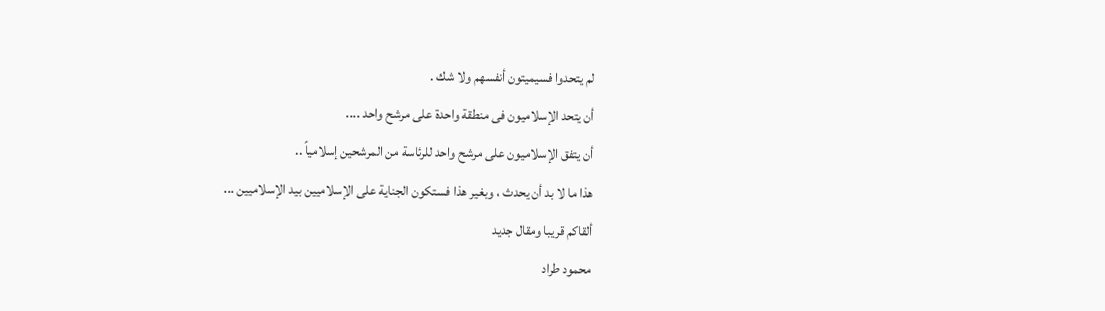لم يتحدوا فسيميتون أنفسهم ولا شك .
أن يتحد الإسلاميون فى منطقة واحدة على مرشح واحد ....
أن يتفق الإسلاميون على مرشح واحد للرئاسة من المرشحين إسلامياً ..
هذا ما لا بد أن يحدث ، وبغير هذا فستكون الجناية على الإسلاميين بيد الإسلاميين ...
ألقاكم قريبا ومقال جديد
محمود طراد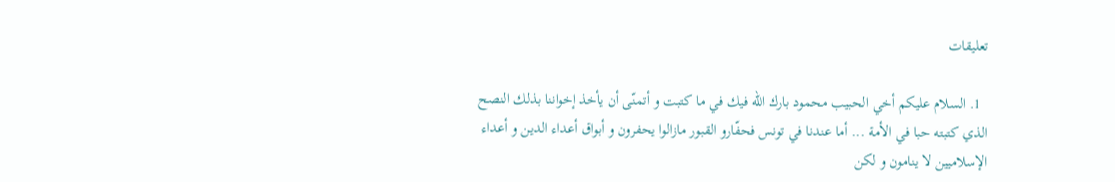تعليقات

  1. السلام عليكم أخي الحبيب محمود بارك الله فيك في ما كتبت و أتمنّى أن يأخذ إخواننا بذلك النصح الذي كتبته حبا في الأمة ... أما عندنا في تونس فحفّارو القبور مازالوا يحفرون و أبواق أعداء الدين و أعداء الإسلاميين لا ينامون و لكن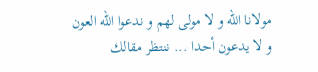مولانا الله و لا مولى لهم و ندعوا الله العون و لا يدعون أحدا ... ننتظر مقالك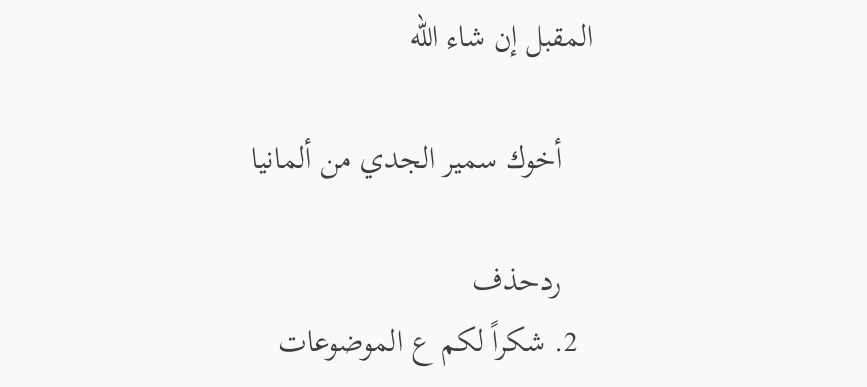المقبل إن شاء الله

    أخوك سمير الجدي من ألمانيا

    ردحذف
  2. شكراً لكم ع الموضوعات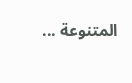المتنوعة ...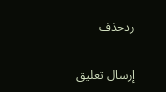ردحذف

إرسال تعليق